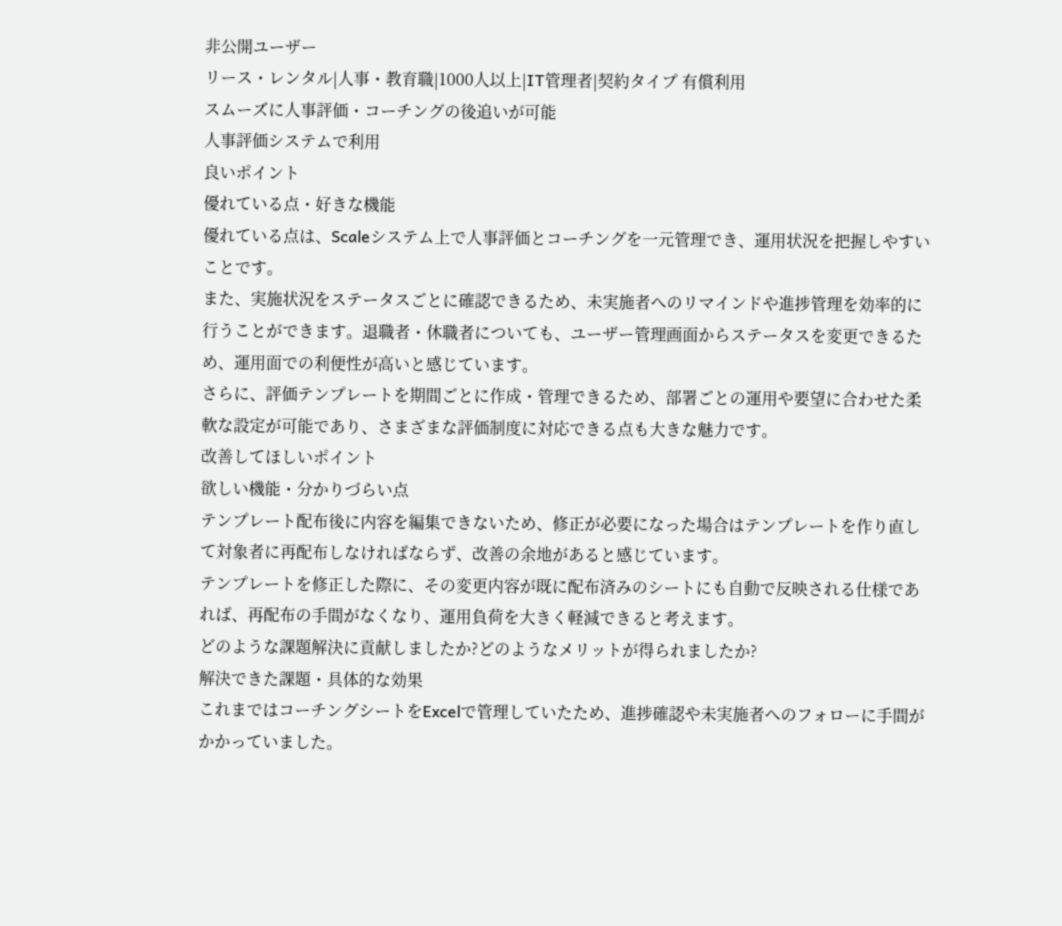非公開ユーザー
リース・レンタル|人事・教育職|1000人以上|IT管理者|契約タイプ 有償利用
スムーズに人事評価・コーチングの後追いが可能
人事評価システムで利用
良いポイント
優れている点・好きな機能
優れている点は、Scaleシステム上で人事評価とコーチングを一元管理でき、運用状況を把握しやすいことです。
また、実施状況をステータスごとに確認できるため、未実施者へのリマインドや進捗管理を効率的に行うことができます。退職者・休職者についても、ユーザー管理画面からステータスを変更できるため、運用面での利便性が高いと感じています。
さらに、評価テンプレートを期間ごとに作成・管理できるため、部署ごとの運用や要望に合わせた柔軟な設定が可能であり、さまざまな評価制度に対応できる点も大きな魅力です。
改善してほしいポイント
欲しい機能・分かりづらい点
テンプレート配布後に内容を編集できないため、修正が必要になった場合はテンプレートを作り直して対象者に再配布しなければならず、改善の余地があると感じています。
テンプレートを修正した際に、その変更内容が既に配布済みのシートにも自動で反映される仕様であれば、再配布の手間がなくなり、運用負荷を大きく軽減できると考えます。
どのような課題解決に貢献しましたか?どのようなメリットが得られましたか?
解決できた課題・具体的な効果
これまではコーチングシートをExcelで管理していたため、進捗確認や未実施者へのフォローに手間がかかっていました。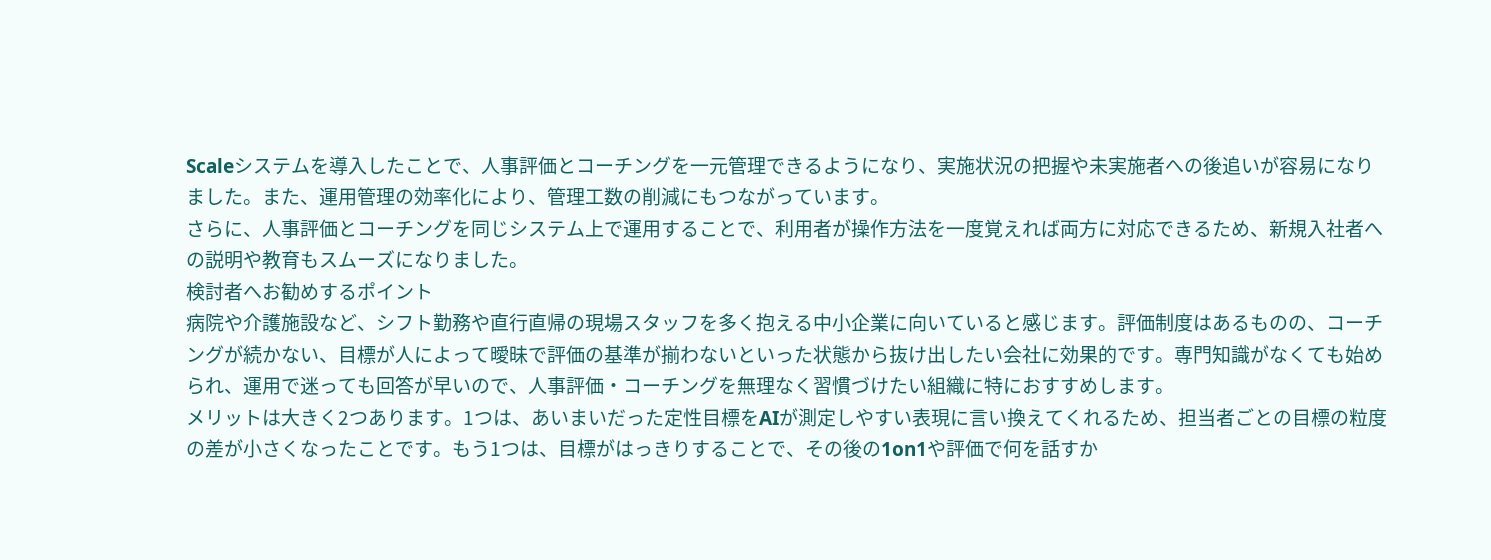Scaleシステムを導入したことで、人事評価とコーチングを一元管理できるようになり、実施状況の把握や未実施者への後追いが容易になりました。また、運用管理の効率化により、管理工数の削減にもつながっています。
さらに、人事評価とコーチングを同じシステム上で運用することで、利用者が操作方法を一度覚えれば両方に対応できるため、新規入社者への説明や教育もスムーズになりました。
検討者へお勧めするポイント
病院や介護施設など、シフト勤務や直行直帰の現場スタッフを多く抱える中小企業に向いていると感じます。評価制度はあるものの、コーチングが続かない、目標が人によって曖昧で評価の基準が揃わないといった状態から抜け出したい会社に効果的です。専門知識がなくても始められ、運用で迷っても回答が早いので、人事評価・コーチングを無理なく習慣づけたい組織に特におすすめします。
メリットは大きく2つあります。1つは、あいまいだった定性目標をAIが測定しやすい表現に言い換えてくれるため、担当者ごとの目標の粒度の差が小さくなったことです。もう1つは、目標がはっきりすることで、その後の1on1や評価で何を話すか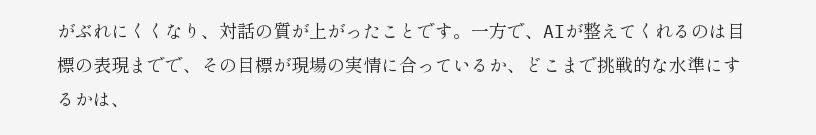がぶれにくくなり、対話の質が上がったことです。一方で、AIが整えてくれるのは目標の表現までで、その目標が現場の実情に合っているか、どこまで挑戦的な水準にするかは、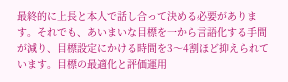最終的に上長と本人で話し合って決める必要があります。それでも、あいまいな目標を一から言語化する手間が減り、目標設定にかける時間を3〜4割ほど抑えられています。目標の最適化と評価運用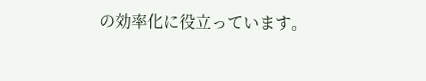の効率化に役立っています。